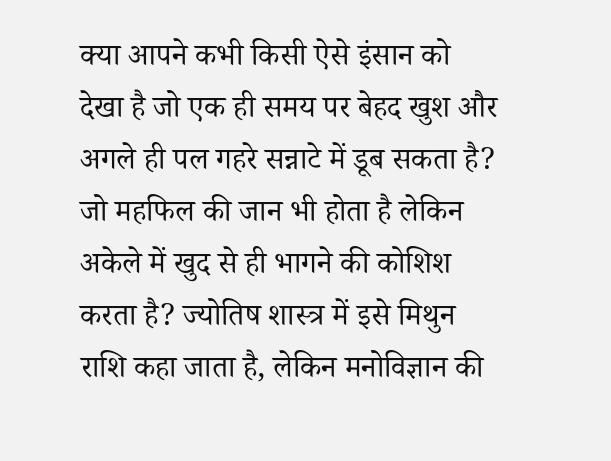क्या आपने कभी किसी ऐसे इंसान को देखा है जो एक ही समय पर बेहद खुश और अगले ही पल गहरे सन्नाटे में डूब सकता है? जो महफिल की जान भी होता है लेकिन अकेले में खुद से ही भागने की कोशिश करता है? ज्योतिष शास्त्र में इसे मिथुन राशि कहा जाता है, लेकिन मनोविज्ञान की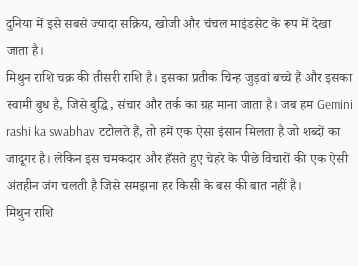दुनिया में इसे सबसे ज्यादा सक्रिय, खोजी और चंचल माइंडसेट के रूप में देखा जाता है।
मिथुन राशि चक्र की तीसरी राशि है। इसका प्रतीक चिन्ह जुड़वां बच्चे हैं और इसका स्वामी बुध है, जिसे बुद्धि, संचार और तर्क का ग्रह माना जाता है। जब हम Gemini rashi ka swabhav टटोलते हैं, तो हमें एक ऐसा इंसान मिलता है जो शब्दों का जादूगर है। लेकिन इस चमकदार और हँसते हुए चेहरे के पीछे विचारों की एक ऐसी अंतहीन जंग चलती है जिसे समझना हर किसी के बस की बात नहीं है।
मिथुन राशि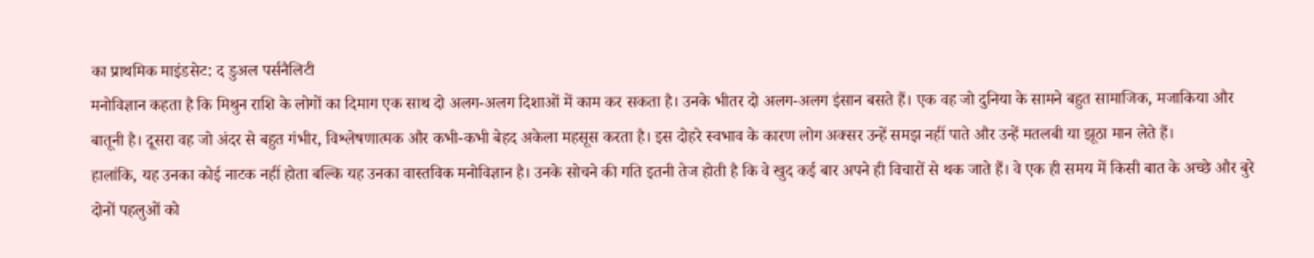का प्राथमिक माइंडसेट: द डुअल पर्सनैलिटी
मनोविज्ञान कहता है कि मिथुन राशि के लोगों का दिमाग एक साथ दो अलग-अलग दिशाओं में काम कर सकता है। उनके भीतर दो अलग-अलग इंसान बसते हैं। एक वह जो दुनिया के सामने बहुत सामाजिक, मजाकिया और बातूनी है। दूसरा वह जो अंदर से बहुत गंभीर, विश्लेषणात्मक और कभी-कभी बेहद अकेला महसूस करता है। इस दोहरे स्वभाव के कारण लोग अक्सर उन्हें समझ नहीं पाते और उन्हें मतलबी या झूठा मान लेते हैं।
हालांकि, यह उनका कोई नाटक नहीं होता बल्कि यह उनका वास्तविक मनोविज्ञान है। उनके सोचने की गति इतनी तेज होती है कि वे खुद कई बार अपने ही विचारों से थक जाते हैं। वे एक ही समय में किसी बात के अच्छे और बुरे दोनों पहलुओं को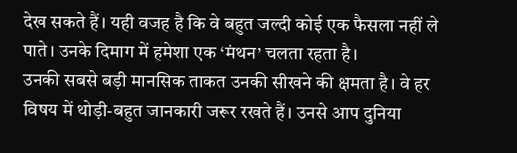देख सकते हैं। यही वजह है कि वे बहुत जल्दी कोई एक फैसला नहीं ले पाते। उनके दिमाग में हमेशा एक ‘मंथन’ चलता रहता है।
उनकी सबसे बड़ी मानसिक ताकत उनकी सीखने की क्षमता है। वे हर विषय में थोड़ी-बहुत जानकारी जरूर रखते हैं। उनसे आप दुनिया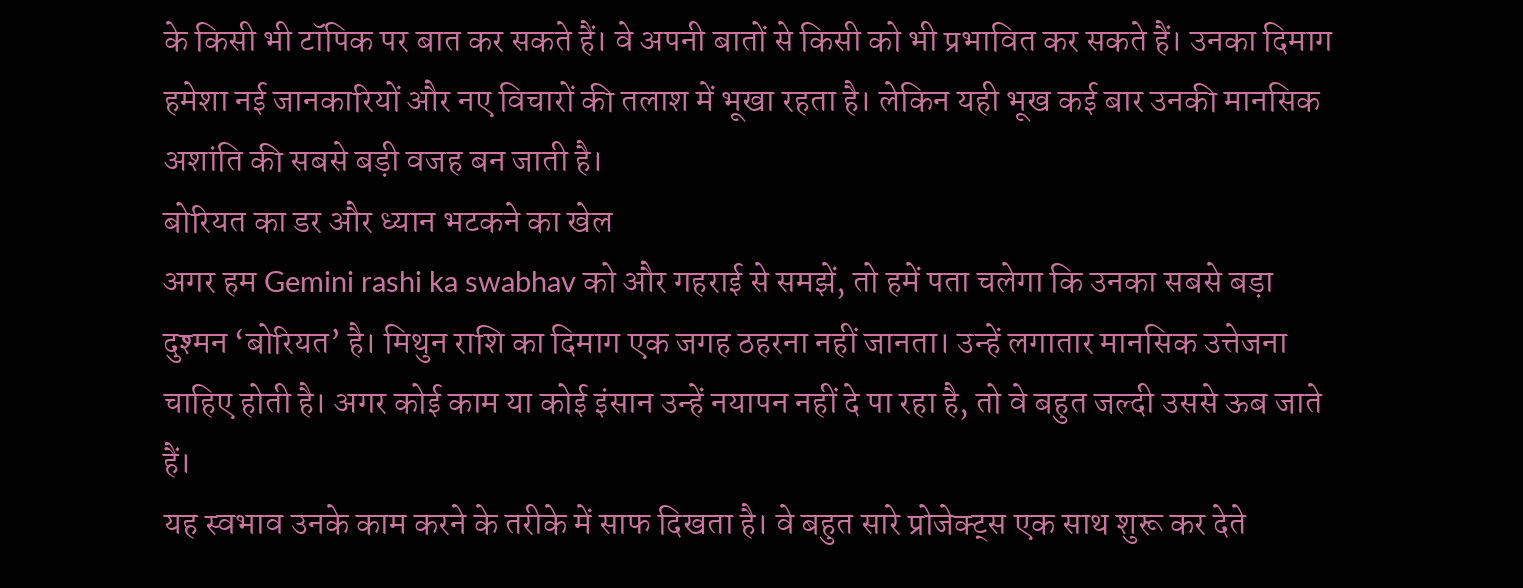के किसी भी टॉपिक पर बात कर सकते हैं। वे अपनी बातों से किसी को भी प्रभावित कर सकते हैं। उनका दिमाग हमेशा नई जानकारियों और नए विचारों की तलाश में भूखा रहता है। लेकिन यही भूख कई बार उनकी मानसिक अशांति की सबसे बड़ी वजह बन जाती है।
बोरियत का डर और ध्यान भटकने का खेल
अगर हम Gemini rashi ka swabhav को और गहराई से समझें, तो हमें पता चलेगा कि उनका सबसे बड़ा दुश्मन ‘बोरियत’ है। मिथुन राशि का दिमाग एक जगह ठहरना नहीं जानता। उन्हें लगातार मानसिक उत्तेजना चाहिए होती है। अगर कोई काम या कोई इंसान उन्हें नयापन नहीं दे पा रहा है, तो वे बहुत जल्दी उससे ऊब जाते हैं।
यह स्वभाव उनके काम करने के तरीके में साफ दिखता है। वे बहुत सारे प्रोजेक्ट्स एक साथ शुरू कर देते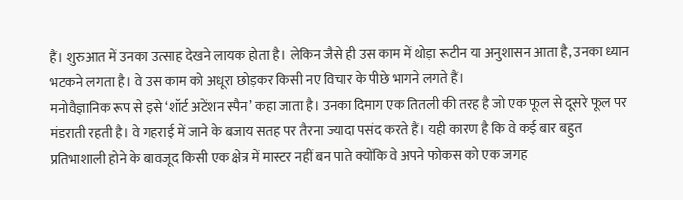हैं। शुरुआत में उनका उत्साह देखने लायक होता है। लेकिन जैसे ही उस काम में थोड़ा रूटीन या अनुशासन आता है, उनका ध्यान भटकने लगता है। वे उस काम को अधूरा छोड़कर किसी नए विचार के पीछे भागने लगते हैं।
मनोवैज्ञानिक रूप से इसे ‘शॉर्ट अटेंशन स्पैन’ कहा जाता है। उनका दिमाग एक तितली की तरह है जो एक फूल से दूसरे फूल पर मंडराती रहती है। वे गहराई में जाने के बजाय सतह पर तैरना ज्यादा पसंद करते हैं। यही कारण है कि वे कई बार बहुत प्रतिभाशाली होने के बावजूद किसी एक क्षेत्र में मास्टर नहीं बन पाते क्योंकि वे अपने फोकस को एक जगह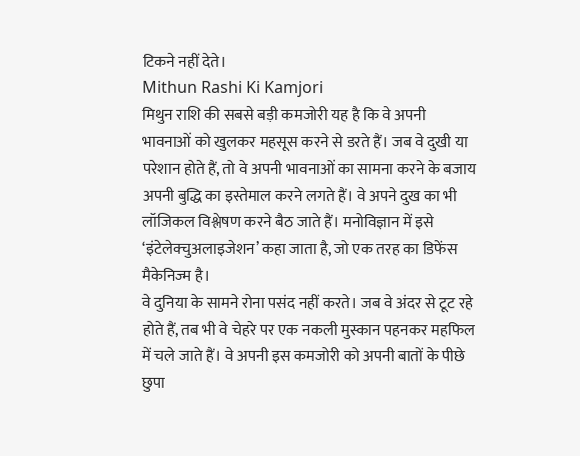टिकने नहीं देते।
Mithun Rashi Ki Kamjori
मिथुन राशि की सबसे बड़ी कमजोरी यह है कि वे अपनी भावनाओं को खुलकर महसूस करने से डरते हैं। जब वे दुखी या परेशान होते हैं, तो वे अपनी भावनाओं का सामना करने के बजाय अपनी बुद्धि का इस्तेमाल करने लगते हैं। वे अपने दुख का भी लॉजिकल विश्लेषण करने बैठ जाते हैं। मनोविज्ञान में इसे ‘इंटेलेक्चुअलाइजेशन’ कहा जाता है, जो एक तरह का डिफेंस मैकेनिज्म है।
वे दुनिया के सामने रोना पसंद नहीं करते। जब वे अंदर से टूट रहे होते हैं, तब भी वे चेहरे पर एक नकली मुस्कान पहनकर महफिल में चले जाते हैं। वे अपनी इस कमजोरी को अपनी बातों के पीछे छुपा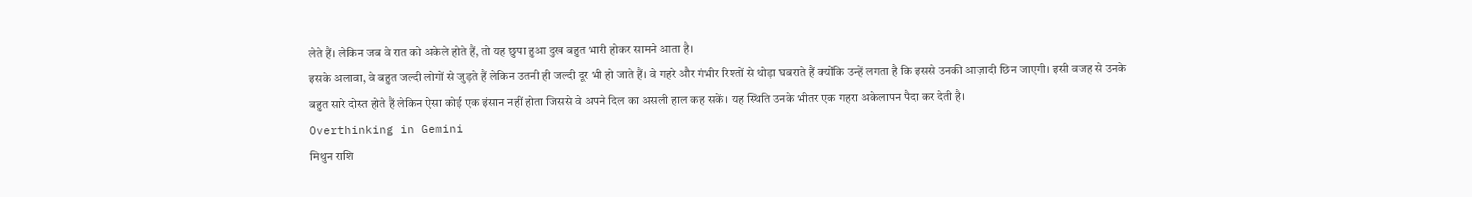लेते हैं। लेकिन जब वे रात को अकेले होते हैं, तो यह छुपा हुआ दुख बहुत भारी होकर सामने आता है।
इसके अलावा, वे बहुत जल्दी लोगों से जुड़ते हैं लेकिन उतनी ही जल्दी दूर भी हो जाते हैं। वे गहरे और गंभीर रिश्तों से थोड़ा घबराते हैं क्योंकि उन्हें लगता है कि इससे उनकी आज़ादी छिन जाएगी। इसी वजह से उनके बहुत सारे दोस्त होते हैं लेकिन ऐसा कोई एक इंसान नहीं होता जिससे वे अपने दिल का असली हाल कह सकें। यह स्थिति उनके भीतर एक गहरा अकेलापन पैदा कर देती है।
Overthinking in Gemini
मिथुन राशि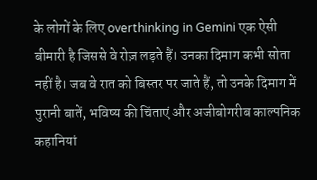के लोगों के लिए overthinking in Gemini एक ऐसी बीमारी है जिससे वे रोज़ लड़ते हैं। उनका दिमाग कभी सोता नहीं है। जब वे रात को बिस्तर पर जाते हैं, तो उनके दिमाग में पुरानी बातें, भविष्य की चिंताएं और अजीबोगरीब काल्पनिक कहानियां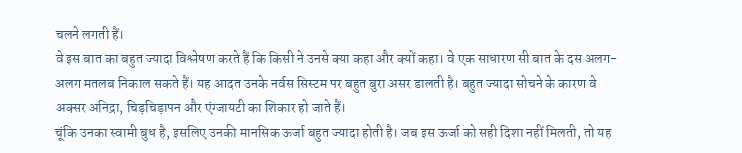चलने लगती हैं।
वे इस बात का बहुत ज्यादा विश्लेषण करते हैं कि किसी ने उनसे क्या कहा और क्यों कहा। वे एक साधारण सी बात के दस अलग-अलग मतलब निकाल सकते हैं। यह आदत उनके नर्वस सिस्टम पर बहुत बुरा असर डालती है। बहुत ज्यादा सोचने के कारण वे अक्सर अनिद्रा, चिड़चिड़ापन और एंग्जायटी का शिकार हो जाते हैं।
चूंकि उनका स्वामी बुध है, इसलिए उनकी मानसिक ऊर्जा बहुत ज्यादा होती है। जब इस ऊर्जा को सही दिशा नहीं मिलती, तो यह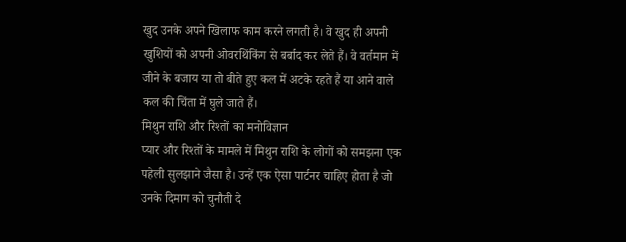खुद उनके अपने खिलाफ काम करने लगती है। वे खुद ही अपनी खुशियों को अपनी ओवरथिंकिंग से बर्बाद कर लेते हैं। वे वर्तमान में जीने के बजाय या तो बीते हुए कल में अटके रहते हैं या आने वाले कल की चिंता में घुले जाते हैं।
मिथुन राशि और रिश्तों का मनोविज्ञान
प्यार और रिश्तों के मामले में मिथुन राशि के लोगों को समझना एक पहेली सुलझाने जैसा है। उन्हें एक ऐसा पार्टनर चाहिए होता है जो उनके दिमाग को चुनौती दे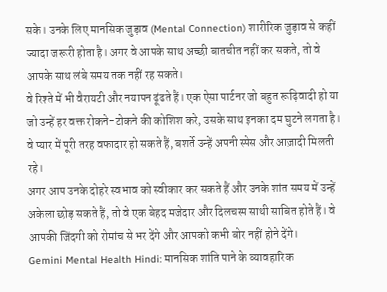सके। उनके लिए मानसिक जुड़ाव (Mental Connection) शारीरिक जुड़ाव से कहीं ज्यादा जरूरी होता है। अगर वे आपके साथ अच्छी बातचीत नहीं कर सकते, तो वे आपके साथ लंबे समय तक नहीं रह सकते।
वे रिश्ते में भी वैरायटी और नयापन ढूंढते हैं। एक ऐसा पार्टनर जो बहुत रूढ़िवादी हो या जो उन्हें हर वक्त रोकने-टोकने की कोशिश करे, उसके साथ इनका दम घुटने लगता है। वे प्यार में पूरी तरह वफादार हो सकते हैं, बशर्ते उन्हें अपनी स्पेस और आज़ादी मिलती रहे।
अगर आप उनके दोहरे स्वभाव को स्वीकार कर सकते हैं और उनके शांत समय में उन्हें अकेला छोड़ सकते हैं, तो वे एक बेहद मजेदार और दिलचस्प साथी साबित होते हैं। वे आपकी जिंदगी को रोमांच से भर देंगे और आपको कभी बोर नहीं होने देंगे।
Gemini Mental Health Hindi: मानसिक शांति पाने के व्यावहारिक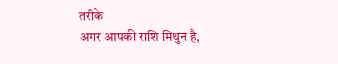तरीके
अगर आपकी राशि मिथुन है,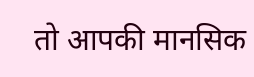तो आपकी मानसिक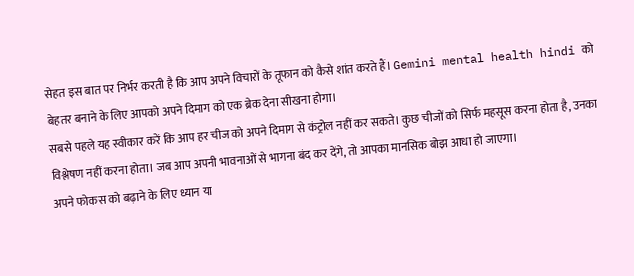सेहत इस बात पर निर्भर करती है कि आप अपने विचारों के तूफान को कैसे शांत करते हैं। Gemini mental health hindi को बेहतर बनाने के लिए आपको अपने दिमाग को एक ब्रेक देना सीखना होगा।
सबसे पहले यह स्वीकार करें कि आप हर चीज को अपने दिमाग से कंट्रोल नहीं कर सकते। कुछ चीजों को सिर्फ महसूस करना होता है, उनका विश्लेषण नहीं करना होता। जब आप अपनी भावनाओं से भागना बंद कर देंगे, तो आपका मानसिक बोझ आधा हो जाएगा।
अपने फोकस को बढ़ाने के लिए ध्यान या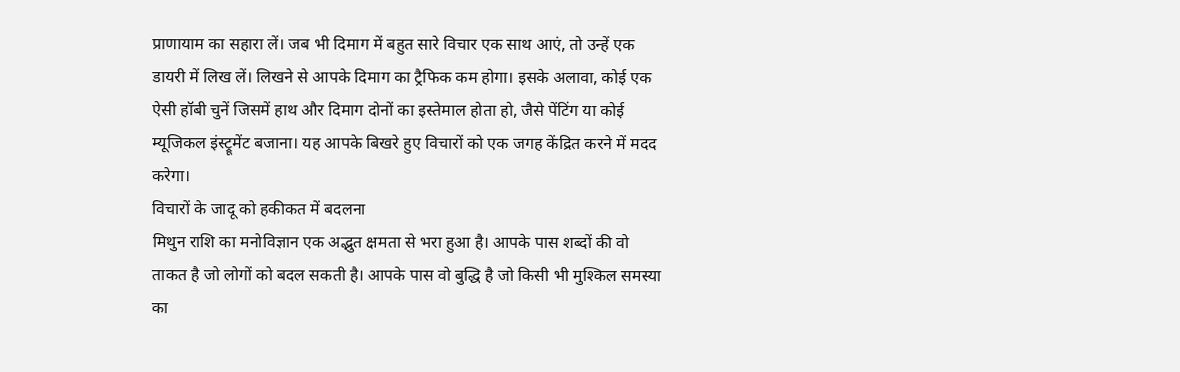प्राणायाम का सहारा लें। जब भी दिमाग में बहुत सारे विचार एक साथ आएं, तो उन्हें एक डायरी में लिख लें। लिखने से आपके दिमाग का ट्रैफिक कम होगा। इसके अलावा, कोई एक ऐसी हॉबी चुनें जिसमें हाथ और दिमाग दोनों का इस्तेमाल होता हो, जैसे पेंटिंग या कोई म्यूजिकल इंस्ट्रूमेंट बजाना। यह आपके बिखरे हुए विचारों को एक जगह केंद्रित करने में मदद करेगा।
विचारों के जादू को हकीकत में बदलना
मिथुन राशि का मनोविज्ञान एक अद्भुत क्षमता से भरा हुआ है। आपके पास शब्दों की वो ताकत है जो लोगों को बदल सकती है। आपके पास वो बुद्धि है जो किसी भी मुश्किल समस्या का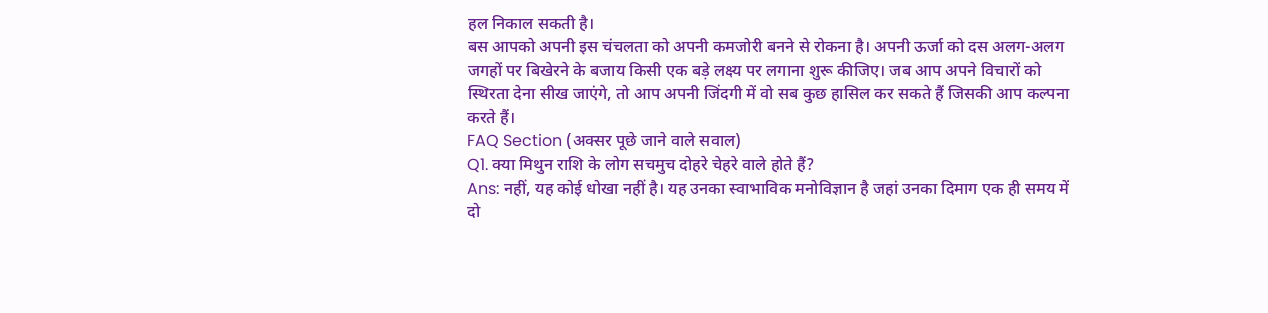हल निकाल सकती है।
बस आपको अपनी इस चंचलता को अपनी कमजोरी बनने से रोकना है। अपनी ऊर्जा को दस अलग-अलग जगहों पर बिखेरने के बजाय किसी एक बड़े लक्ष्य पर लगाना शुरू कीजिए। जब आप अपने विचारों को स्थिरता देना सीख जाएंगे, तो आप अपनी जिंदगी में वो सब कुछ हासिल कर सकते हैं जिसकी आप कल्पना करते हैं।
FAQ Section (अक्सर पूछे जाने वाले सवाल)
Q1. क्या मिथुन राशि के लोग सचमुच दोहरे चेहरे वाले होते हैं?
Ans: नहीं, यह कोई धोखा नहीं है। यह उनका स्वाभाविक मनोविज्ञान है जहां उनका दिमाग एक ही समय में दो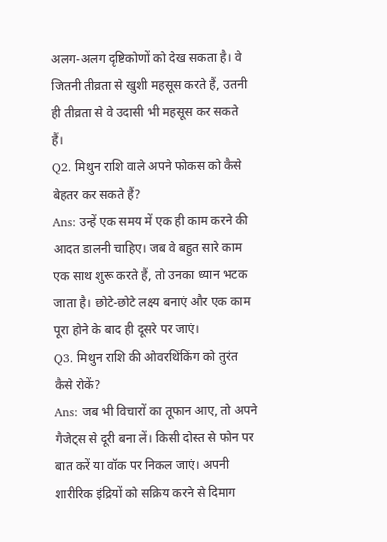अलग-अलग दृष्टिकोणों को देख सकता है। वे जितनी तीव्रता से खुशी महसूस करते हैं, उतनी ही तीव्रता से वे उदासी भी महसूस कर सकते हैं।
Q2. मिथुन राशि वाले अपने फोकस को कैसे बेहतर कर सकते हैं?
Ans: उन्हें एक समय में एक ही काम करने की आदत डालनी चाहिए। जब वे बहुत सारे काम एक साथ शुरू करते हैं, तो उनका ध्यान भटक जाता है। छोटे-छोटे लक्ष्य बनाएं और एक काम पूरा होने के बाद ही दूसरे पर जाएं।
Q3. मिथुन राशि की ओवरथिंकिंग को तुरंत कैसे रोकें?
Ans: जब भी विचारों का तूफान आए, तो अपने गैजेट्स से दूरी बना लें। किसी दोस्त से फोन पर बात करें या वॉक पर निकल जाएं। अपनी शारीरिक इंद्रियों को सक्रिय करने से दिमाग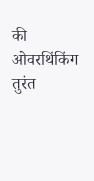की ओवरथिंकिंग तुरंत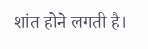शांत होने लगती है।